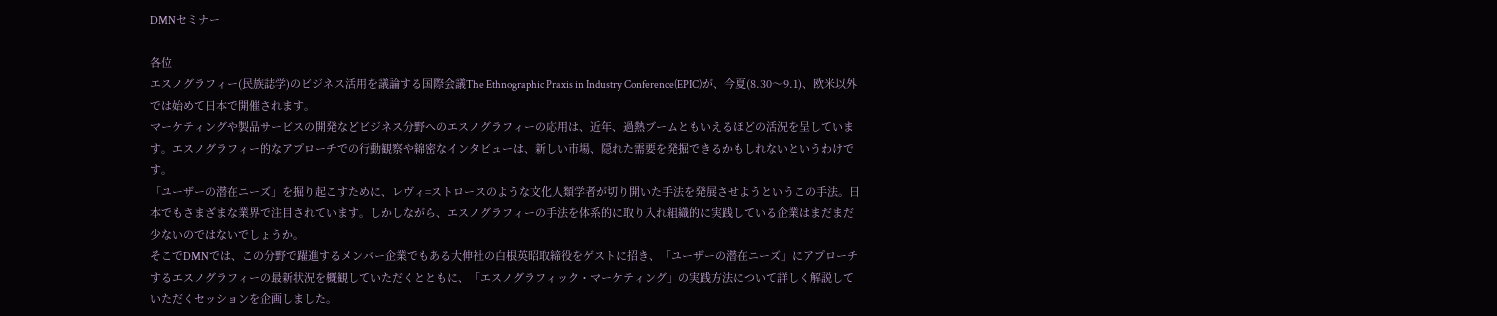DMNセミナー

各位
エスノグラフィー(民族誌学)のビジネス活用を議論する国際会議The Ethnographic Praxis in Industry Conference(EPIC)が、今夏(8.30〜9.1)、欧米以外では始めて日本で開催されます。
マーケティングや製品サービスの開発などビジネス分野へのエスノグラフィーの応用は、近年、過熱ブームともいえるほどの活況を呈しています。エスノグラフィー的なアプローチでの行動観察や綿密なインタビューは、新しい市場、隠れた需要を発掘できるかもしれないというわけです。
「ユーザーの潜在ニーズ」を掘り起こすために、レヴィ=ストロースのような文化人類学者が切り開いた手法を発展させようというこの手法。日本でもさまざまな業界で注目されています。しかしながら、エスノグラフィーの手法を体系的に取り入れ組織的に実践している企業はまだまだ少ないのではないでしょうか。
そこでDMNでは、この分野で躍進するメンバー企業でもある大伸社の白根英昭取締役をゲストに招き、「ユーザーの潜在ニーズ」にアプローチするエスノグラフィーの最新状況を概観していただくとともに、「エスノグラフィック・マーケティング」の実践方法について詳しく解説していただくセッションを企画しました。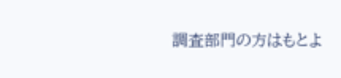調査部門の方はもとよ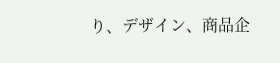り、デザイン、商品企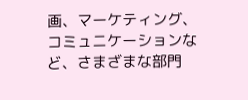画、マーケティング、コミュニケーションなど、さまざまな部門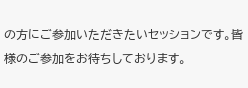の方にご参加いただきたいセッションです。皆様のご参加をお待ちしております。